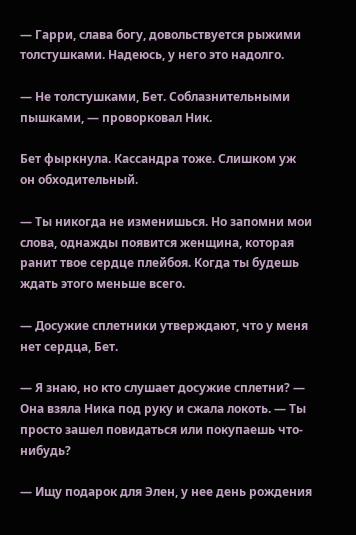— Гарри, слава богу, довольствуется рыжими толстушками. Надеюсь, у него это надолго.

— Не толстушками, Бет. Соблазнительными пышками, — проворковал Ник.

Бет фыркнула. Кассандра тоже. Слишком уж он обходительный.

— Ты никогда не изменишься. Но запомни мои слова, однажды появится женщина, которая ранит твое сердце плейбоя. Когда ты будешь ждать этого меньше всего.

— Досужие сплетники утверждают, что у меня нет сердца, Бет.

— Я знаю, но кто слушает досужие сплетни? — Она взяла Ника под руку и сжала локоть. — Ты просто зашел повидаться или покупаешь что-нибудь?

— Ищу подарок для Элен, у нее день рождения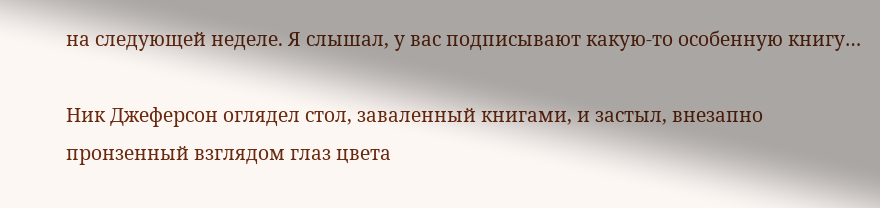на следующей неделе. Я слышал, у вас подписывают какую-то особенную книгу…

Ник Джеферсон оглядел стол, заваленный книгами, и застыл, внезапно пронзенный взглядом глаз цвета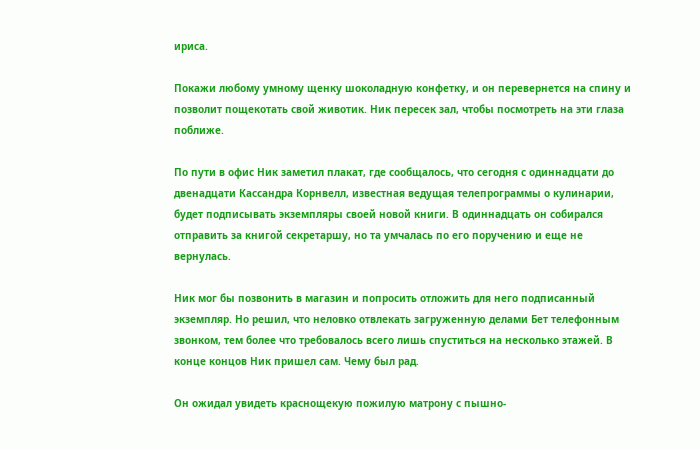ириса.

Покажи любому умному щенку шоколадную конфетку, и он перевернется на спину и позволит пощекотать свой животик. Ник пересек зал, чтобы посмотреть на эти глаза поближе.

По пути в офис Ник заметил плакат, где сообщалось, что сегодня с одиннадцати до двенадцати Кассандра Корнвелл, известная ведущая телепрограммы о кулинарии, будет подписывать экземпляры своей новой книги. В одиннадцать он собирался отправить за книгой секретаршу, но та умчалась по его поручению и еще не вернулась.

Ник мог бы позвонить в магазин и попросить отложить для него подписанный экземпляр. Но решил, что неловко отвлекать загруженную делами Бет телефонным звонком, тем более что требовалось всего лишь спуститься на несколько этажей. В конце концов Ник пришел сам. Чему был рад.

Он ожидал увидеть краснощекую пожилую матрону с пышно-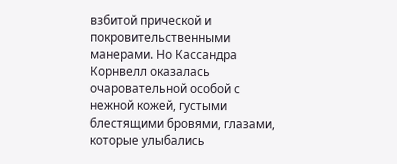взбитой прической и покровительственными манерами. Но Кассандра Корнвелл оказалась очаровательной особой с нежной кожей, густыми блестящими бровями, глазами, которые улыбались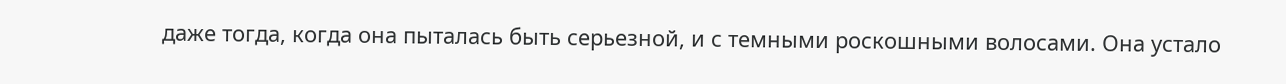даже тогда, когда она пыталась быть серьезной, и с темными роскошными волосами. Она устало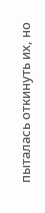пыталась откинуть их, но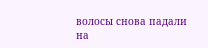волосы снова падали на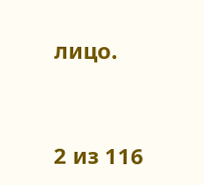лицо.



2 из 116